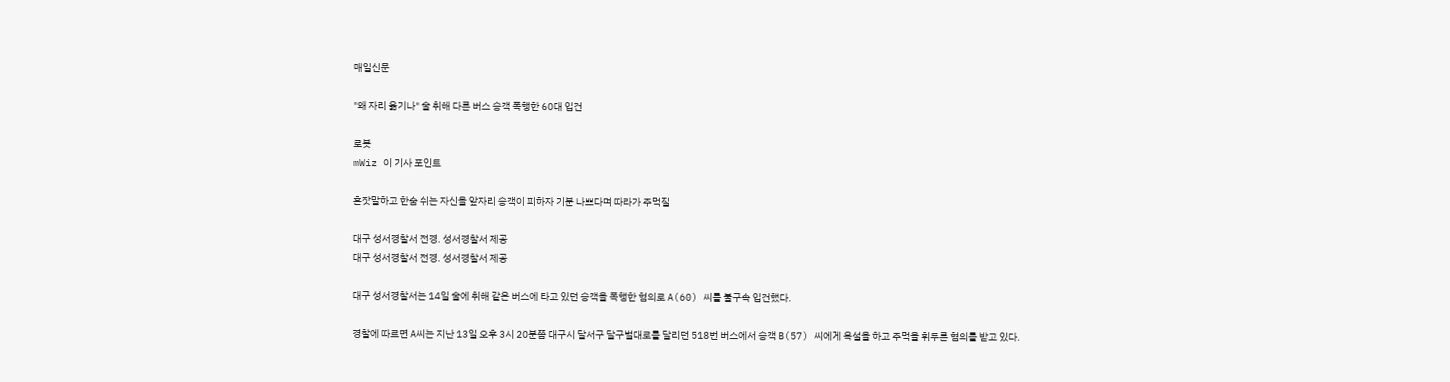매일신문

"왜 자리 옮기나" 술 취해 다른 버스 승객 폭행한 60대 입건

로봇
mWiz 이 기사 포인트

혼잣말하고 한숨 쉬는 자신을 앞자리 승객이 피하자 기분 나쁘다며 따라가 주먹질

대구 성서경찰서 전경. 성서경찰서 제공
대구 성서경찰서 전경. 성서경찰서 제공

대구 성서경찰서는 14일 술에 취해 같은 버스에 타고 있던 승객을 폭행한 혐의로 A(60) 씨를 불구속 입건했다.

경찰에 따르면 A씨는 지난 13일 오후 3시 20분쯤 대구시 달서구 달구벌대로를 달리던 518번 버스에서 승객 B(57) 씨에게 욕설을 하고 주먹을 휘두른 혐의를 받고 있다.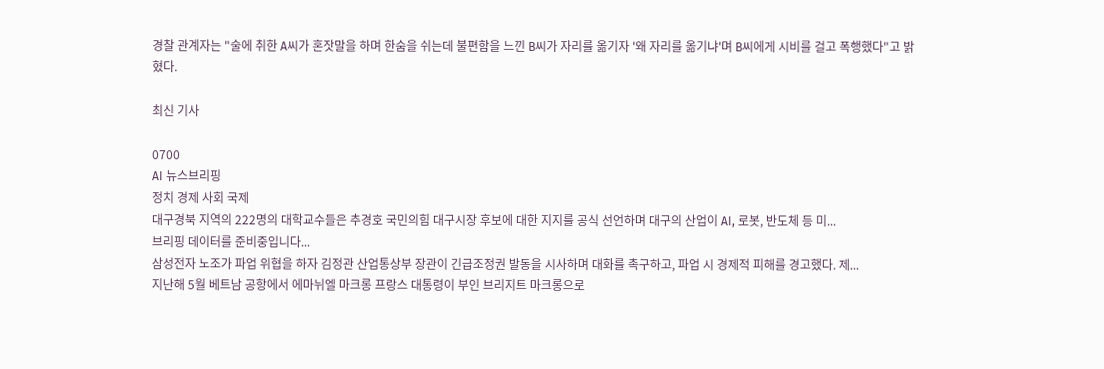경찰 관계자는 "술에 취한 A씨가 혼잣말을 하며 한숨을 쉬는데 불편함을 느낀 B씨가 자리를 옮기자 '왜 자리를 옮기냐'며 B씨에게 시비를 걸고 폭행했다"고 밝혔다.

최신 기사

0700
AI 뉴스브리핑
정치 경제 사회 국제
대구경북 지역의 222명의 대학교수들은 추경호 국민의힘 대구시장 후보에 대한 지지를 공식 선언하며 대구의 산업이 AI, 로봇, 반도체 등 미...
브리핑 데이터를 준비중입니다...
삼성전자 노조가 파업 위협을 하자 김정관 산업통상부 장관이 긴급조정권 발동을 시사하며 대화를 촉구하고, 파업 시 경제적 피해를 경고했다. 제...
지난해 5월 베트남 공항에서 에마뉘엘 마크롱 프랑스 대통령이 부인 브리지트 마크롱으로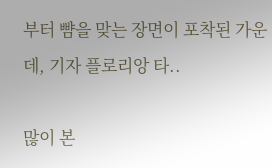부터 뺨을 맞는 장면이 포착된 가운데, 기자 플로리앙 타..

많이 본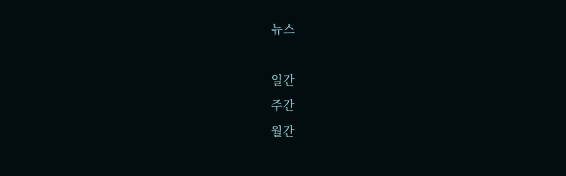뉴스

일간
주간
월간